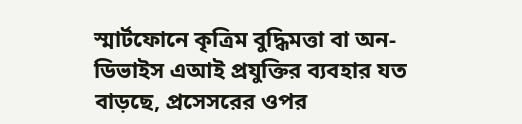স্মার্টফোনে কৃত্রিম বুদ্ধিমত্তা বা অন-ডিভাইস এআই প্রযুক্তির ব্যবহার যত বাড়ছে, প্রসেসরের ওপর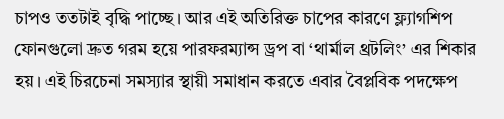চাপও ততটাই বৃদ্ধি পাচ্ছে। আর এই অতিরিক্ত চাপের কারণে ফ্ল্যাগশিপ ফোনগুলো দ্রুত গরম হয়ে পারফরম্যান্স ড্রপ বা ‘থার্মাল থ্রটলিং’ এর শিকার হয়। এই চিরচেনা সমস্যার স্থায়ী সমাধান করতে এবার বৈপ্লবিক পদক্ষেপ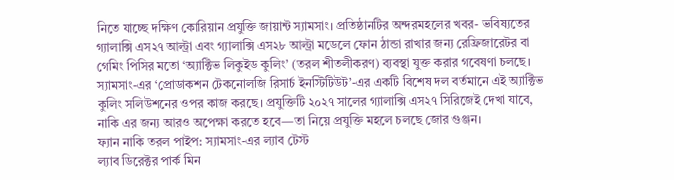নিতে যাচ্ছে দক্ষিণ কোরিয়ান প্রযুক্তি জায়ান্ট স্যামসাং। প্রতিষ্ঠানটির অন্দরমহলের খবর- ভবিষ্যতের গ্যালাক্সি এস২৭ আল্ট্রা এবং গ্যালাক্সি এস২৮ আল্ট্রা মডেলে ফোন ঠান্ডা রাখার জন্য রেফ্রিজারেটর বা গেমিং পিসির মতো ‘অ্যাক্টিভ লিকুইড কুলিং’ (তরল শীতলীকরণ) ব্যবস্থা যুক্ত করার গবেষণা চলছে।
স্যামসাং-এর ‘প্রোডাকশন টেকনোলজি রিসার্চ ইনস্টিটিউট’-এর একটি বিশেষ দল বর্তমানে এই অ্যাক্টিভ কুলিং সলিউশনের ওপর কাজ করছে। প্রযুক্তিটি ২০২৭ সালের গ্যালাক্সি এস২৭ সিরিজেই দেখা যাবে, নাকি এর জন্য আরও অপেক্ষা করতে হবে—তা নিয়ে প্রযুক্তি মহলে চলছে জোর গুঞ্জন।
ফ্যান নাকি তরল পাইপ: স্যামসাং-এর ল্যাব টেস্ট
ল্যাব ডিরেক্টর পার্ক মিন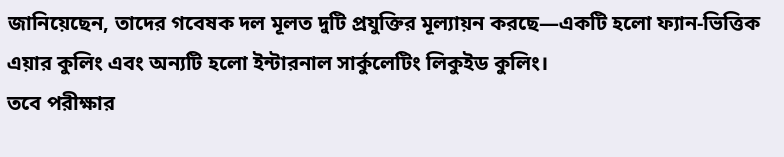জানিয়েছেন, তাদের গবেষক দল মূলত দুটি প্রযুক্তির মূল্যায়ন করছে—একটি হলো ফ্যান-ভিত্তিক এয়ার কুলিং এবং অন্যটি হলো ইন্টারনাল সার্কুলেটিং লিকুইড কুলিং।
তবে পরীক্ষার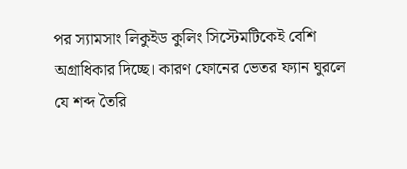পর স্যামসাং লিকুইড কুলিং সিস্টেমটিকেই বেশি অগ্রাধিকার দিচ্ছে। কারণ ফোনের ভেতর ফ্যান ঘুরলে যে শব্দ তৈরি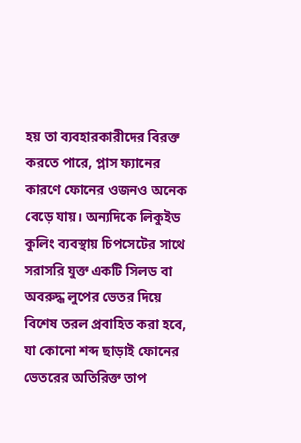হয় তা ব্যবহারকারীদের বিরক্ত করতে পারে, প্লাস ফ্যানের কারণে ফোনের ওজনও অনেক বেড়ে যায়। অন্যদিকে লিকুইড কুলিং ব্যবস্থায় চিপসেটের সাথে সরাসরি যুক্ত একটি সিলড বা অবরুদ্ধ লুপের ভেতর দিয়ে বিশেষ তরল প্রবাহিত করা হবে, যা কোনো শব্দ ছাড়াই ফোনের ভেতরের অতিরিক্ত তাপ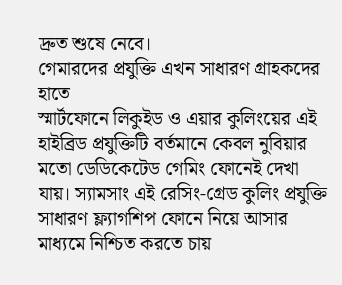দ্রুত শুষে নেবে।
গেমারদের প্রযুক্তি এখন সাধারণ গ্রাহকদের হাতে
স্মার্টফোনে লিকুইড ও এয়ার কুলিংয়ের এই হাইব্রিড প্রযুক্তিটি বর্তমানে কেবল নুবিয়ার মতো ডেডিকেটেড গেমিং ফোনেই দেখা যায়। স্যামসাং এই রেসিং-গ্রেড কুলিং প্রযুক্তি সাধারণ ফ্ল্যাগশিপ ফোনে নিয়ে আসার মাধ্যমে নিশ্চিত করতে চায়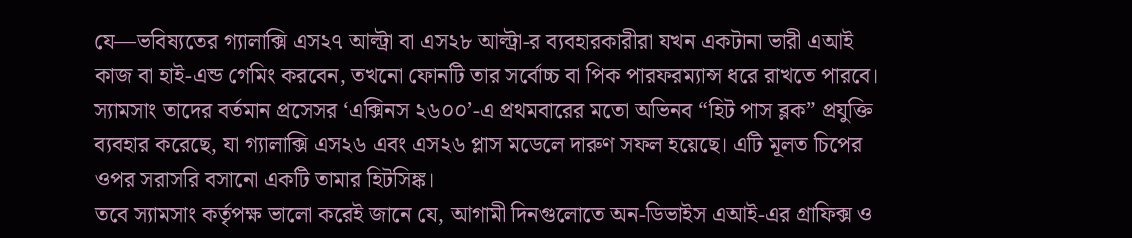যে—ভবিষ্যতের গ্যালাক্সি এস২৭ আল্ট্রা বা এস২৮ আল্ট্রা-র ব্যবহারকারীরা যখন একটানা ভারী এআই কাজ বা হাই-এন্ড গেমিং করবেন, তখনো ফোনটি তার সর্বোচ্চ বা পিক পারফরম্যান্স ধরে রাখতে পারবে।
স্যামসাং তাদের বর্তমান প্রসেসর ‘এক্সিনস ২৬০০’-এ প্রথমবারের মতো অভিনব “হিট পাস ব্লক” প্রযুক্তি ব্যবহার করেছে, যা গ্যালাক্সি এস২৬ এবং এস২৬ প্লাস মডেলে দারুণ সফল হয়েছে। এটি মূলত চিপের ওপর সরাসরি বসানো একটি তামার হিটসিঙ্ক।
তবে স্যামসাং কর্তৃপক্ষ ভালো করেই জানে যে, আগামী দিনগুলোতে অন-ডিভাইস এআই-এর গ্রাফিক্স ও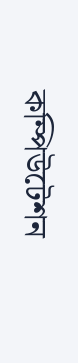কম্পিউটেশন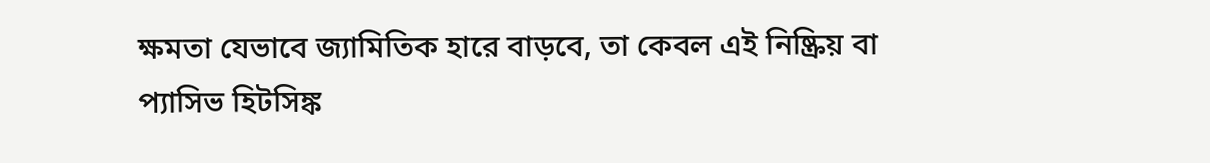ক্ষমতা যেভাবে জ্যামিতিক হারে বাড়বে, তা কেবল এই নিষ্ক্রিয় বা প্যাসিভ হিটসিঙ্ক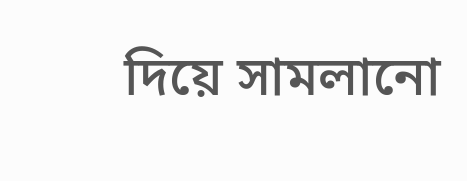দিয়ে সামলানো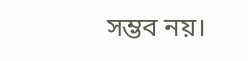সম্ভব নয়।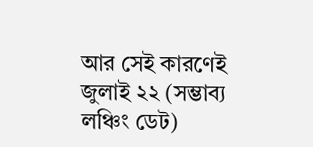আর সেই কারণেই জুলাই ২২ (সম্ভাব্য লঞ্চিং ডেট)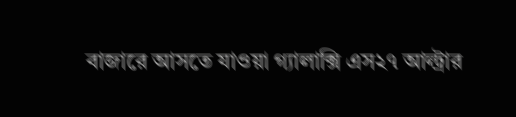বাজারে আসতে যাওয়া গ্যালাক্সি এস২৭ আল্ট্রার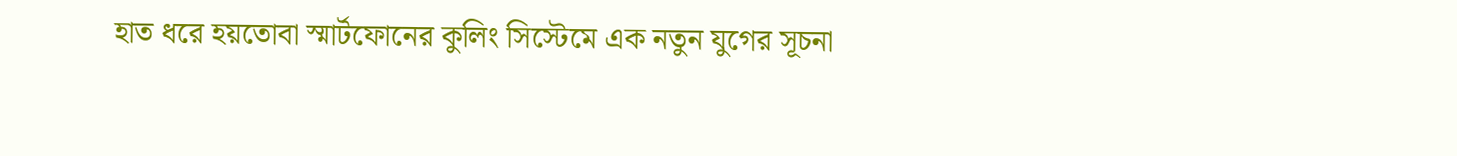হাত ধরে হয়তোবা স্মার্টফোনের কুলিং সিস্টেমে এক নতুন যুগের সূচনা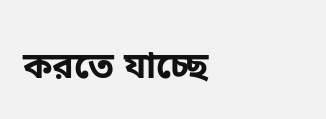করতে যাচ্ছে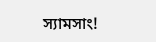স্যামসাং!